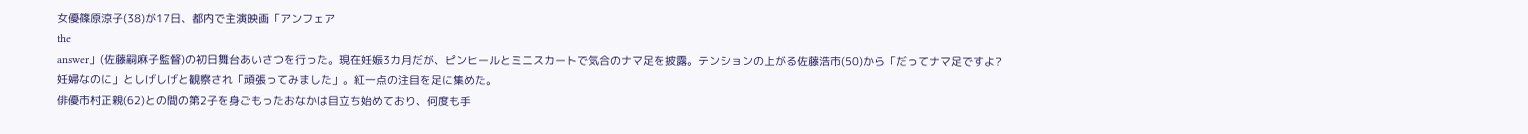女優篠原涼子(38)が17日、都内で主演映画「アンフェア
the
answer」(佐藤嗣麻子監督)の初日舞台あいさつを行った。現在妊娠3カ月だが、ピンヒールとミニスカートで気合のナマ足を披露。テンションの上がる佐藤浩市(50)から「だってナマ足ですよ?
妊婦なのに」としげしげと観察され「頑張ってみました」。紅一点の注目を足に集めた。
俳優市村正親(62)との間の第2子を身ごもったおなかは目立ち始めており、何度も手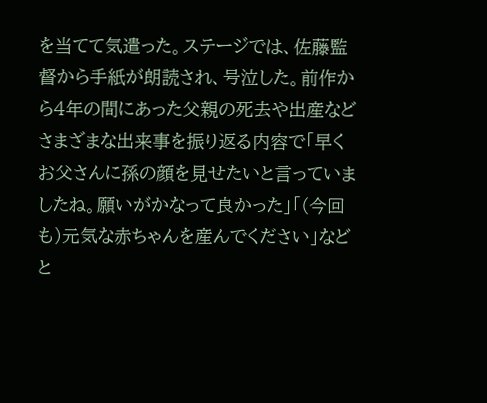を当てて気遣った。ステージでは、佐藤監督から手紙が朗読され、号泣した。前作から4年の間にあった父親の死去や出産などさまざまな出来事を振り返る内容で「早くお父さんに孫の顔を見せたいと言っていましたね。願いがかなって良かった」「(今回も)元気な赤ちゃんを産んでください」などと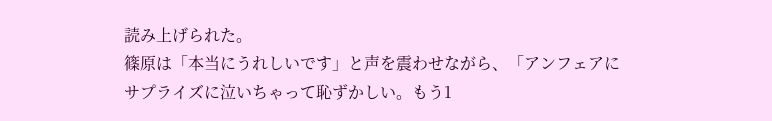読み上げられた。
篠原は「本当にうれしいです」と声を震わせながら、「アンフェアにサプライズに泣いちゃって恥ずかしい。もう1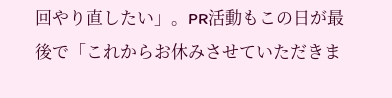回やり直したい」。PR活動もこの日が最後で「これからお休みさせていただきま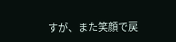すが、また笑顔で戻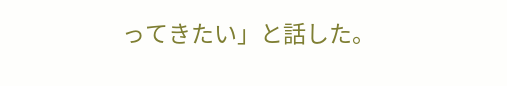ってきたい」と話した。